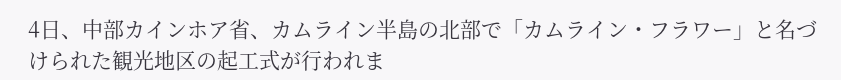4日、中部カインホア省、カムライン半島の北部で「カムライン・フラワー」と名づけられた観光地区の起工式が行われま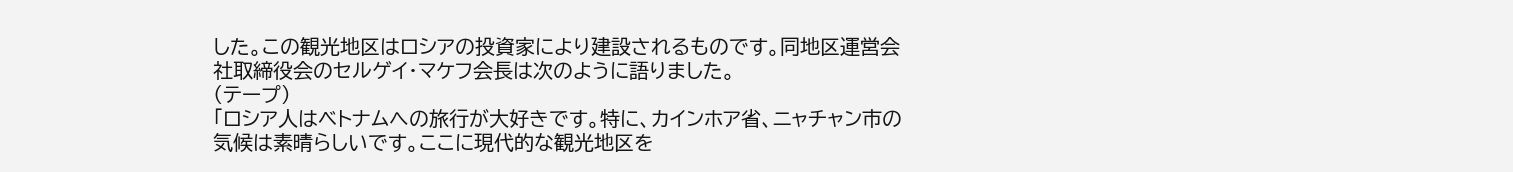した。この観光地区はロシアの投資家により建設されるものです。同地区運営会社取締役会のセルゲイ・マケフ会長は次のように語りました。
(テープ)
「ロシア人はベトナムへの旅行が大好きです。特に、カインホア省、ニャチャン市の気候は素晴らしいです。ここに現代的な観光地区を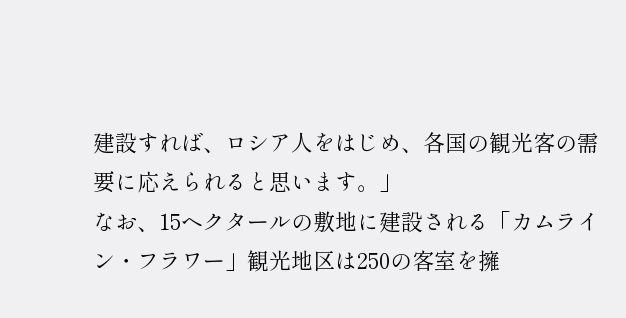建設すれば、ロシア人をはじめ、各国の観光客の需要に応えられると思います。」
なお、15ヘクタールの敷地に建設される「カムライン・フラワー」観光地区は250の客室を擁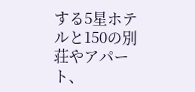する5星ホテルと150の別荘やアパート、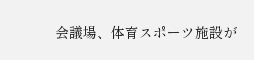会議場、体育スポーツ施設が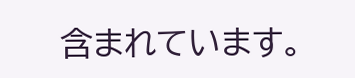含まれています。